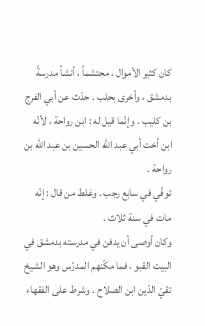كان كثير الأموال ، محتشماً ، أنشأ مدرسةً بدمشق ، وأخرى بحلب . حدّث عن أبي الفرج بن كليب . وإنّما قيل له : ابن رواحة ، لأنّه ابن أخت أبي عبد الله الحسين بن عبد الله بن رواحة .
توفّي في سابع رجب . وغلط من قال : إنّه مات في سنة ثلاث .
وكان أوصى أن يدفن في مدرسته بدمشق في البيت القبو ، فما مكّنهم المدرّس وهو الشيخ تقيّ الدّين ابن الصلاح . وشرط على الفقهاء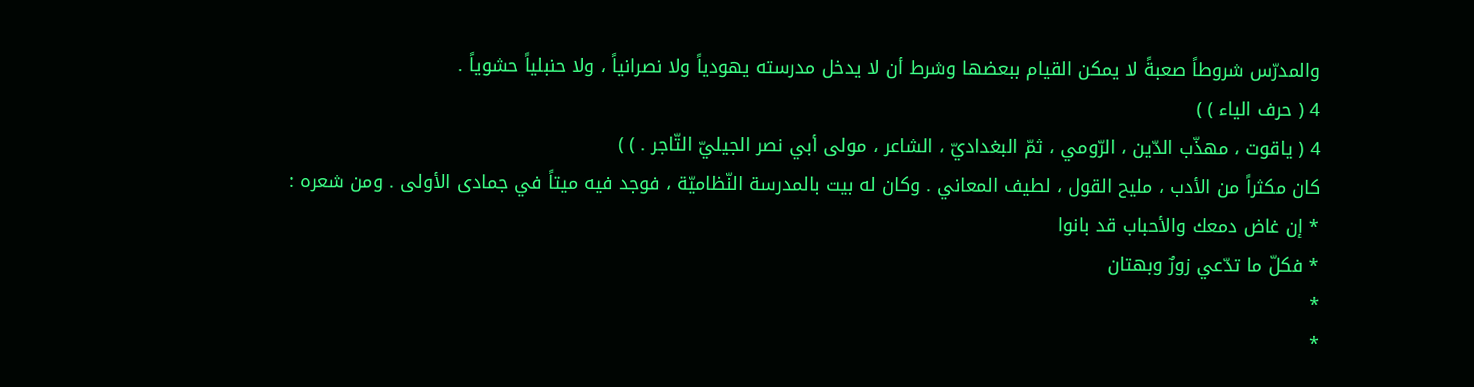والمدرّس شروطاً صعبةً لا يمكن القيام ببعضها وشرط أن لا يدخل مدرسته يهودياً ولا نصرانياً ، ولا حنبلياً حشوياً .
4 ( حرف الياء ) )
4 ( ياقوت ، مهذّب الدّين ، الرّومي ، ثمّ البغداديّ ، الشاعر ، مولى أبي نصر الجيليّ التّاجر . ) )
كان مكثراً من الأدب ، مليح القول ، لطيف المعاني . وكان له بيت بالمدرسة النّظاميّة ، فوجد فيه ميتاً في جمادى الأولى . ومن شعره :
* إن غاض دمعك والأحباب قد بانوا
* فكلّ ما تدّعي زورٌ وبهتان
*
*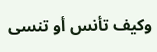وكيف تأنس أو تنسى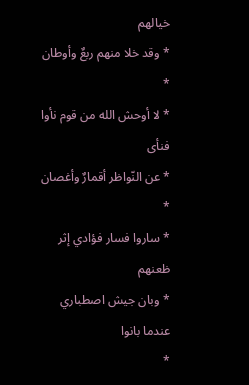خيالهم
* وقد خلا منهم ربعٌ وأوطان
*
* لا أوحش الله من قوم نأوا فنأى
* عن النّواظر أقمارٌ وأغصان
*
* ساروا فسار فؤادي إثر ظعنهم
* وبان جيش اصطباري عندما بانوا
*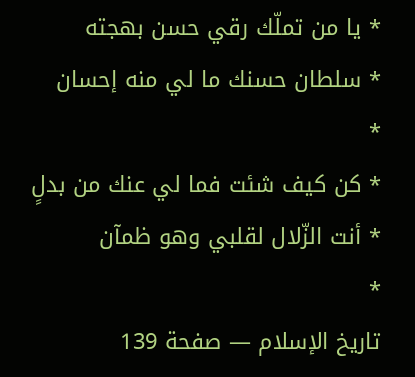* يا من تملّك رقي حسن بهجته
* سلطان حسنك ما لي منه إحسان
*
* كن كيف شئت فما لي عنك من بدلٍ
* أنت الزّلال لقلبي وهو ظمآن
*
تاريخ الإسلام — صفحة 139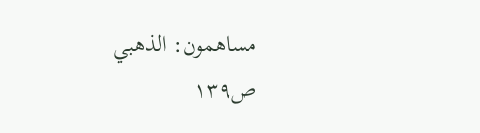مساهمون: الذهبي
ص١٣٩